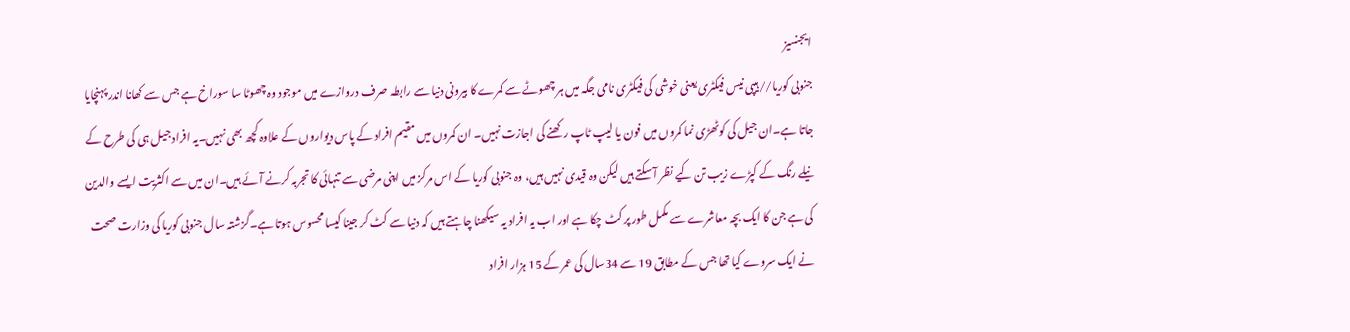ایجنسیز
جنوبی کوریا//ہیپی نیس فیکٹری یعنی خوشی کی فیکٹری نامی جگہ میں ہر چھوٹے سے کمرے کا بیرونی دنیا سے رابطہ صرف دروازے میں موجود وہ چھوٹا سا سوراخ ہے جس سے کھانا اندر پہنچایا جاتا ہے۔ان جیل کی کوٹھڑی نما کمروں میں فون یا لیپ ٹاپ رکھنے کی اجازت نہیں۔ ان کمروں میں مقیم افراد کے پاس دیواروں کے علاوہ کچھ بھی نہیں۔یہ افراد جیل ہی کی طرح کے نیلے رنگ کے کپڑے زیب تن کیے نظر آ سکتے ہیں لیکن وہ قیدی نہیں ہیں، وہ جنوبی کوریا کے اس مرکز میں اپنی مرضی سے تنہائی کا تجربہ کرنے آئے ہیں۔ان میں سے اکثریت ایسے والدین کی ہے جن کا ایک بچہ معاشرے سے مکمل طور پر کٹ چکا ہے اور اب یہ افراد یہ سیکھنا چاہتے ہیں کہ دنیا سے کٹ کر جینا کیسا محسوس ہوتا ہے۔گزشتہ سال جنوبی کوریا کی وزارت صحت نے ایک سروے کیا تھا جس کے مطابق 19 سے 34سال کی عمر کے 15 ہزار افراد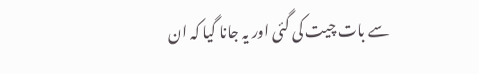سے بات چیت کی گئی اور یہ جانا گیا کہ ان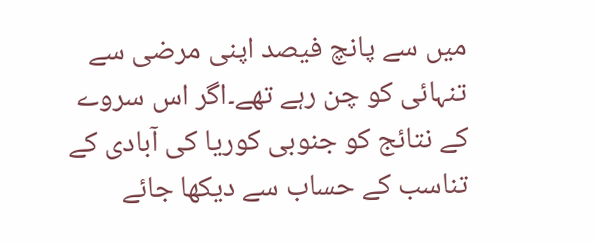میں سے پانچ فیصد اپنی مرضی سے تنہائی کو چن رہے تھے۔اگر اس سروے کے نتائج کو جنوبی کوریا کی آبادی کے تناسب کے حساب سے دیکھا جائے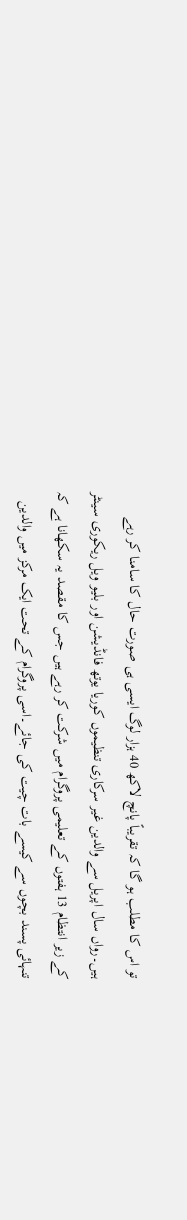تو اس کا مطلب ہو گا کہ تقریباً پانچ لاکھ 40 ہزار لوگ ایسی ہی صورت حال کا سامنا کر رہے ہیں۔رواں سال اپریل سے والدین غیر سرکاری تنظیموں کوریا یوتھ فانڈیشن اور بلیو ویل ریکوری سینٹر کے زیر انتظام 13 ہفتوں کے تعلیمی پروگرام میں شرکت کر رہے ہیں جس کا مقصد یہ سکھانا ہے کہ تنہائی پسند بچوں سے کیسے بات چیت کی جائے۔اسی پروگرام کے تحت ایک مرکز میں والدین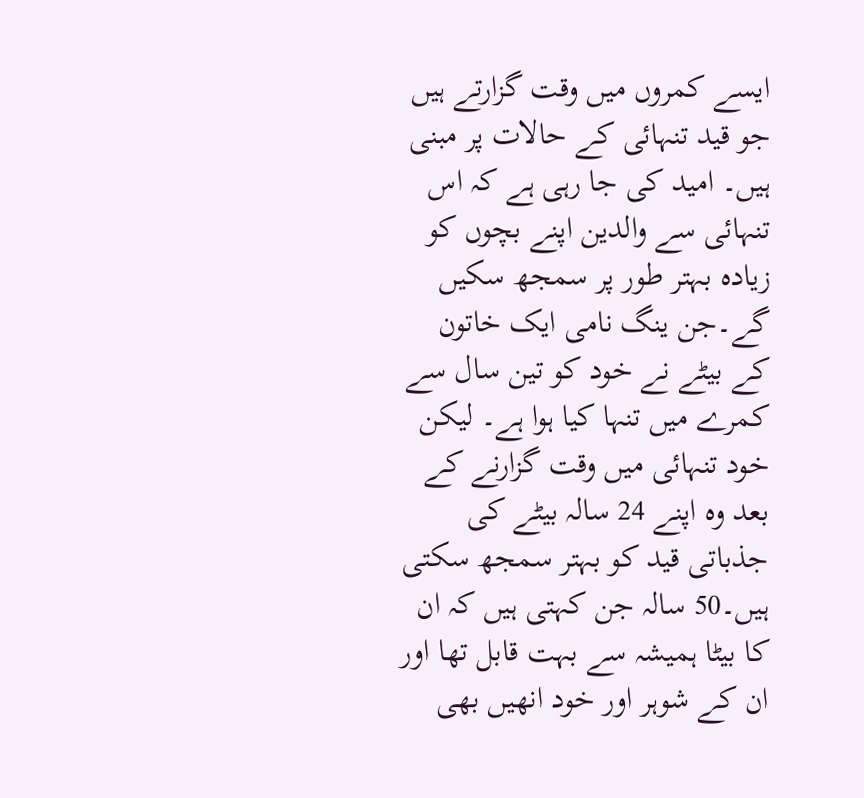ایسے کمروں میں وقت گزارتے ہیں جو قید تنہائی کے حالات پر مبنی ہیں۔ امید کی جا رہی ہے کہ اس تنہائی سے والدین اپنے بچوں کو زیادہ بہتر طور پر سمجھ سکیں گے۔جن ینگ نامی ایک خاتون کے بیٹے نے خود کو تین سال سے کمرے میں تنہا کیا ہوا ہے۔ لیکن خود تنہائی میں وقت گزارنے کے بعد وہ اپنے 24 سالہ بیٹے کی جذباتی قید کو بہتر سمجھ سکتی ہیں۔50 سالہ جن کہتی ہیں کہ ان کا بیٹا ہمیشہ سے بہت قابل تھا اور ان کے شوہر اور خود انھیں بھی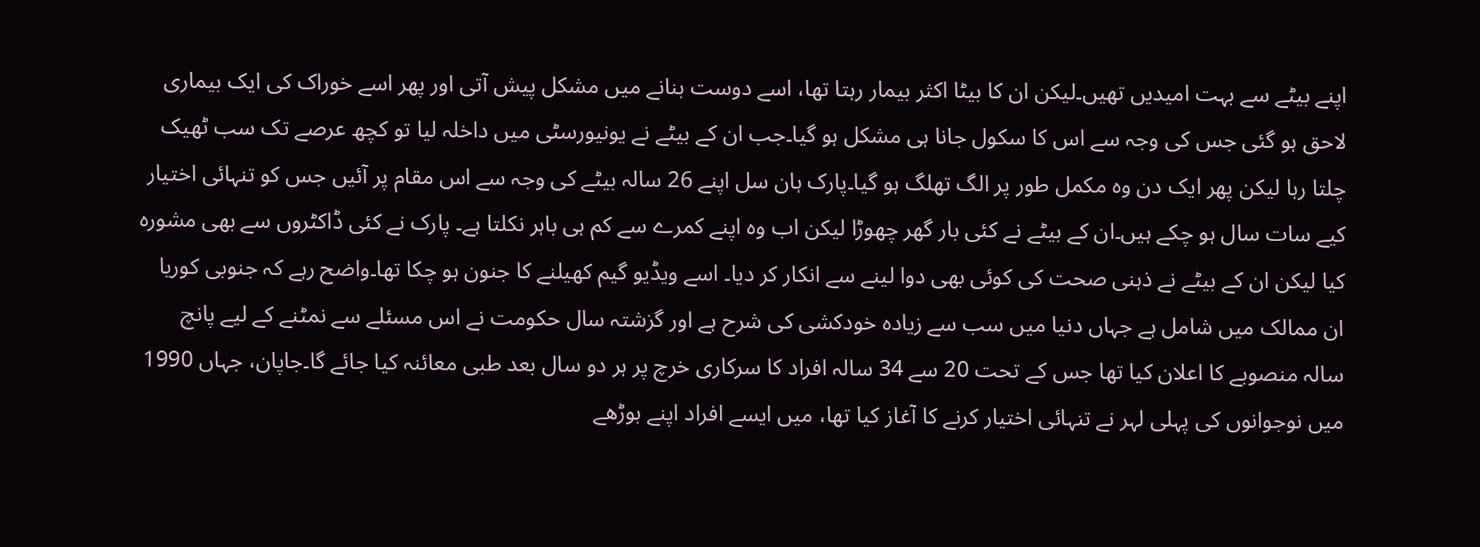اپنے بیٹے سے بہت امیدیں تھیں۔لیکن ان کا بیٹا اکثر بیمار رہتا تھا، اسے دوست بنانے میں مشکل پیش آتی اور پھر اسے خوراک کی ایک بیماری لاحق ہو گئی جس کی وجہ سے اس کا سکول جانا ہی مشکل ہو گیا۔جب ان کے بیٹے نے یونیورسٹی میں داخلہ لیا تو کچھ عرصے تک سب ٹھیک چلتا رہا لیکن پھر ایک دن وہ مکمل طور پر الگ تھلگ ہو گیا۔پارک ہان سل اپنے 26 سالہ بیٹے کی وجہ سے اس مقام پر آئیں جس کو تنہائی اختیار کیے سات سال ہو چکے ہیں۔ان کے بیٹے نے کئی بار گھر چھوڑا لیکن اب وہ اپنے کمرے سے کم ہی باہر نکلتا ہے۔ پارک نے کئی ڈاکٹروں سے بھی مشورہ کیا لیکن ان کے بیٹے نے ذہنی صحت کی کوئی بھی دوا لینے سے انکار کر دیا۔ اسے ویڈیو گیم کھیلنے کا جنون ہو چکا تھا۔واضح رہے کہ جنوبی کوریا ان ممالک میں شامل ہے جہاں دنیا میں سب سے زیادہ خودکشی کی شرح ہے اور گزشتہ سال حکومت نے اس مسئلے سے نمٹنے کے لیے پانچ سالہ منصوبے کا اعلان کیا تھا جس کے تحت 20 سے 34 سالہ افراد کا سرکاری خرچ پر ہر دو سال بعد طبی معائنہ کیا جائے گا۔جاپان، جہاں 1990 میں نوجوانوں کی پہلی لہر نے تنہائی اختیار کرنے کا آغاز کیا تھا، میں ایسے افراد اپنے بوڑھے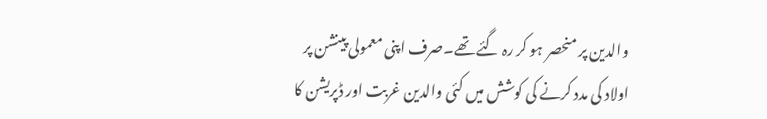والدین پر منحصر ہو کر رہ گئے تھے۔صرف اپنی معمولی پینشن پر اولاد کی مدد کرنے کی کوشش میں کئی والدین غربت اور ڈپریشن کا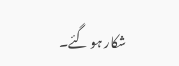شکار ہو گئے۔